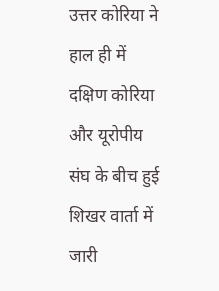उत्तर कोरिया ने हाल ही में दक्षिण कोरिया और यूरोपीय संघ के बीच हुई शिखर वार्ता में जारी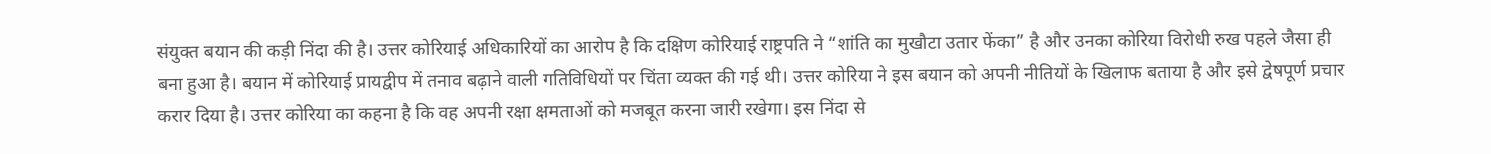संयुक्त बयान की कड़ी निंदा की है। उत्तर कोरियाई अधिकारियों का आरोप है कि दक्षिण कोरियाई राष्ट्रपति ने “शांति का मुखौटा उतार फेंका” है और उनका कोरिया विरोधी रुख पहले जैसा ही बना हुआ है। बयान में कोरियाई प्रायद्वीप में तनाव बढ़ाने वाली गतिविधियों पर चिंता व्यक्त की गई थी। उत्तर कोरिया ने इस बयान को अपनी नीतियों के खिलाफ बताया है और इसे द्वेषपूर्ण प्रचार करार दिया है। उत्तर कोरिया का कहना है कि वह अपनी रक्षा क्षमताओं को मजबूत करना जारी रखेगा। इस निंदा से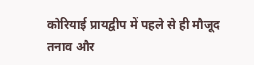कोरियाई प्रायद्वीप में पहले से ही मौजूद तनाव और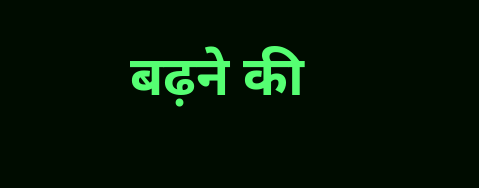बढ़ने की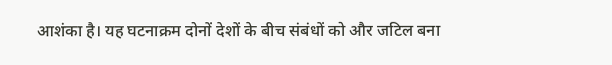आशंका है। यह घटनाक्रम दोनों देशों के बीच संबंधों को और जटिल बना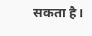सकता है।